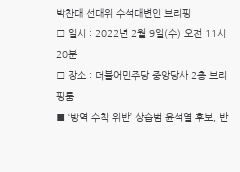박찬대 선대위 수석대변인 브리핑
□ 일시 : 2022년 2월 9일(수) 오전 11시 20분
□ 장소 : 더불어민주당 중앙당사 2층 브리핑룸
■ ‘방역 수칙 위반’ 상습범 윤석열 후보, 반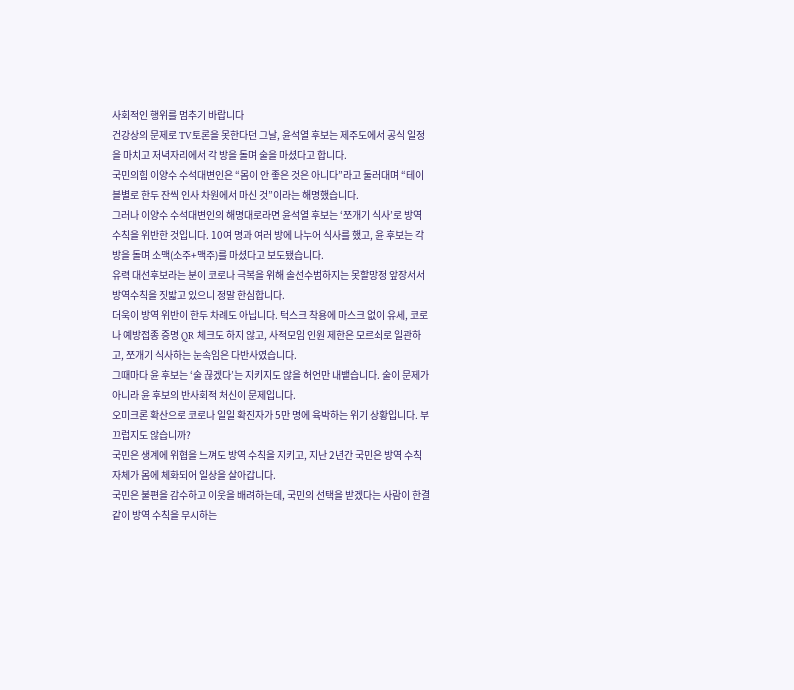사회적인 행위를 멈추기 바랍니다
건강상의 문제로 TV토론을 못한다던 그날, 윤석열 후보는 제주도에서 공식 일정을 마치고 저녁자리에서 각 방을 돌며 술을 마셨다고 합니다.
국민의힘 이양수 수석대변인은 “몸이 안 좋은 것은 아니다”라고 둘러대며 “테이블별로 한두 잔씩 인사 차원에서 마신 것”이라는 해명했습니다.
그러나 이양수 수석대변인의 해명대로라면 윤석열 후보는 ‘쪼개기 식사’로 방역 수칙을 위반한 것입니다. 10여 명과 여러 방에 나누어 식사를 했고, 윤 후보는 각 방을 돌며 소맥(소주+맥주)를 마셨다고 보도됐습니다.
유력 대선후보라는 분이 코로나 극복을 위해 솔선수범하지는 못할망정 앞장서서 방역수칙을 짓밟고 있으니 정말 한심합니다.
더욱이 방역 위반이 한두 차례도 아닙니다. 턱스크 착용에 마스크 없이 유세, 코로나 예방접종 증명 QR 체크도 하지 않고, 사적모임 인원 제한은 모르쇠로 일관하고, 쪼개기 식사하는 눈속임은 다반사였습니다.
그때마다 윤 후보는 ‘술 끊겠다’는 지키지도 않을 허언만 내뱉습니다. 술이 문제가 아니라 윤 후보의 반사회적 처신이 문제입니다.
오미크론 확산으로 코로나 일일 확진자가 5만 명에 육박하는 위기 상황입니다. 부끄럽지도 않습니까?
국민은 생계에 위협을 느껴도 방역 수칙을 지키고, 지난 2년간 국민은 방역 수칙 자체가 몸에 체화되어 일상을 살아갑니다.
국민은 불편을 감수하고 이웃을 배려하는데, 국민의 선택을 받겠다는 사람이 한결같이 방역 수칙을 무시하는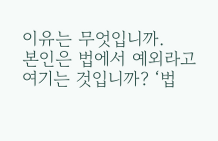이유는 무엇입니까.
본인은 법에서 예외라고 여기는 것입니까? ‘법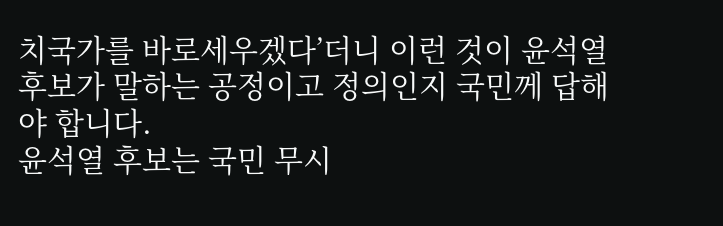치국가를 바로세우겠다’더니 이런 것이 윤석열 후보가 말하는 공정이고 정의인지 국민께 답해야 합니다.
윤석열 후보는 국민 무시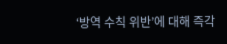‘방역 수칙 위반’에 대해 즉각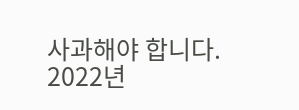사과해야 합니다.
2022년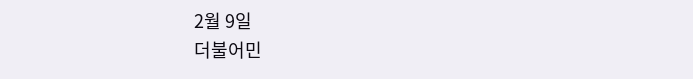2월 9일
더불어민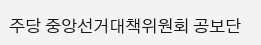주당 중앙선거대책위원회 공보단